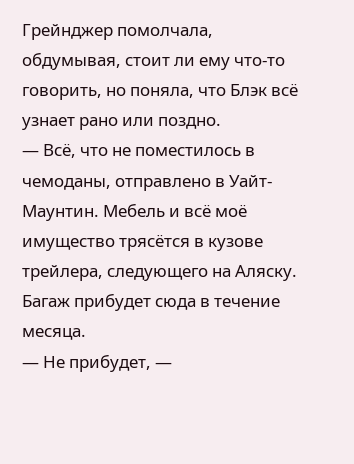Грейнджер помолчала, обдумывая, стоит ли ему что-то говорить, но поняла, что Блэк всё узнает рано или поздно.
— Всё, что не поместилось в чемоданы, отправлено в Уайт-Маунтин. Мебель и всё моё имущество трясётся в кузове трейлера, следующего на Аляску. Багаж прибудет сюда в течение месяца.
— Не прибудет, —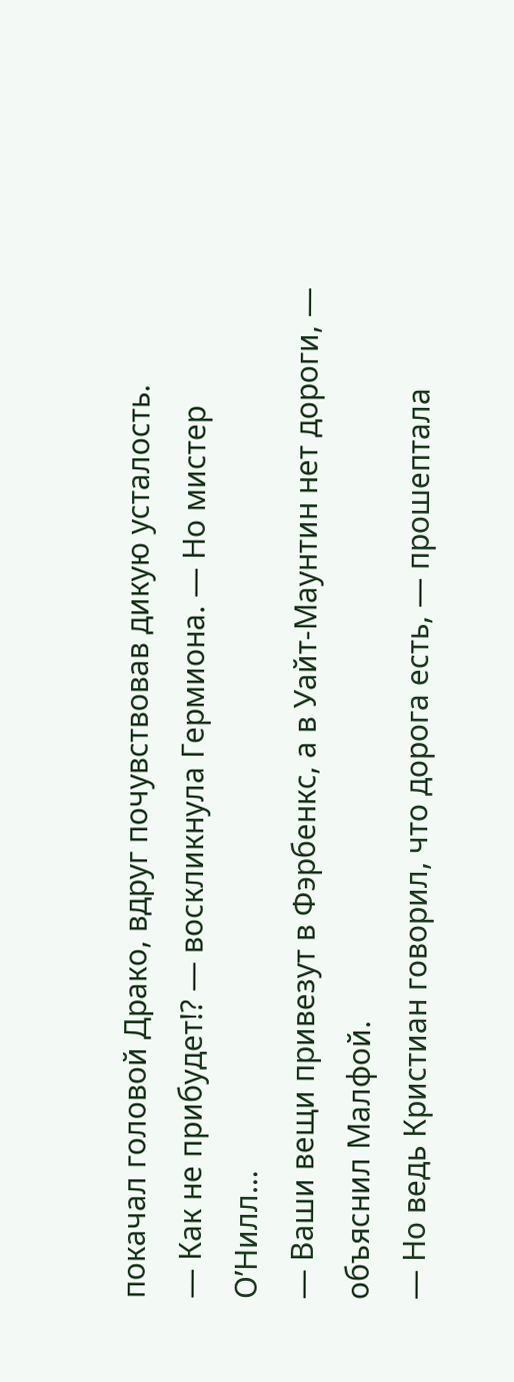покачал головой Драко, вдруг почувствовав дикую усталость.
— Как не прибудет!? — воскликнула Гермиона. — Но мистер О’Нилл…
— Ваши вещи привезут в Фэрбенкс, а в Уайт-Маунтин нет дороги, — объяснил Малфой.
— Но ведь Кристиан говорил, что дорога есть, — прошептала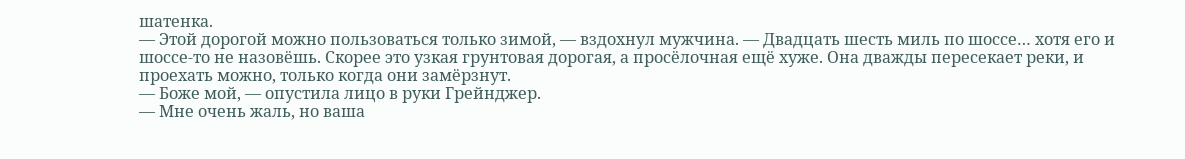шатенка.
— Этой дорогой можно пользоваться только зимой, — вздохнул мужчина. — Двадцать шесть миль по шоссе… хотя его и шоссе-то не назовёшь. Скорее это узкая грунтовая дорогая, а просёлочная ещё хуже. Она дважды пересекает реки, и проехать можно, только когда они замёрзнут.
— Боже мой, — опустила лицо в руки Грейнджер.
— Мне очень жаль, но ваша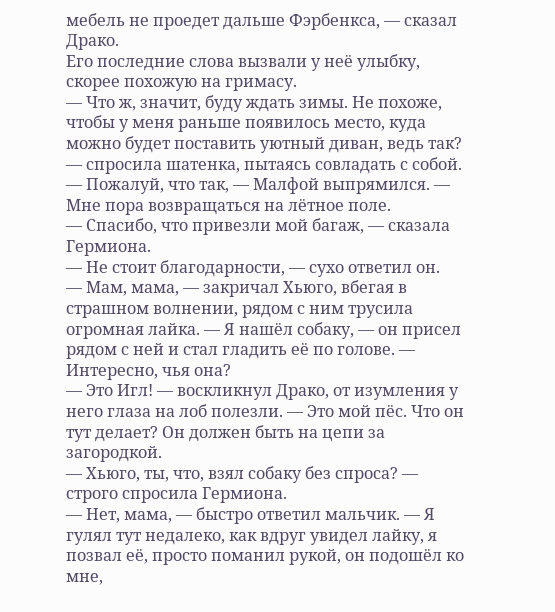мебель не проедет дальше Фэрбенкса, — сказал Драко.
Его последние слова вызвали у неё улыбку, скорее похожую на гримасу.
— Что ж, значит, буду ждать зимы. Не похоже, чтобы у меня раньше появилось место, куда можно будет поставить уютный диван, ведь так? — спросила шатенка, пытаясь совладать с собой.
— Пожалуй, что так, — Малфой выпрямился. — Мне пора возвращаться на лётное поле.
— Спасибо, что привезли мой багаж, — сказала Гермиона.
— Не стоит благодарности, — сухо ответил он.
— Мам, мама, — закричал Хьюго, вбегая в страшном волнении, рядом с ним трусила огромная лайка. — Я нашёл собаку, — он присел рядом с ней и стал гладить её по голове. — Интересно, чья она?
— Это Игл! — воскликнул Драко, от изумления у него глаза на лоб полезли. — Это мой пёс. Что он тут делает? Он должен быть на цепи за загородкой.
— Хьюго, ты, что, взял собаку без спроса? — строго спросила Гермиона.
— Нет, мама, — быстро ответил мальчик. — Я гулял тут недалеко, как вдруг увидел лайку, я позвал её, просто поманил рукой, он подошёл ко мне,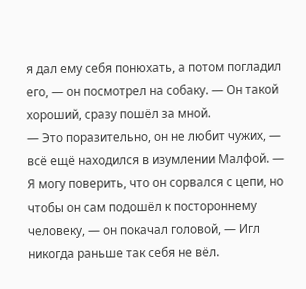я дал ему себя понюхать, а потом погладил его, — он посмотрел на собаку. — Он такой хороший, сразу пошёл за мной.
— Это поразительно, он не любит чужих, — всё ещё находился в изумлении Малфой. — Я могу поверить, что он сорвался с цепи, но чтобы он сам подошёл к постороннему человеку, — он покачал головой, — Игл никогда раньше так себя не вёл.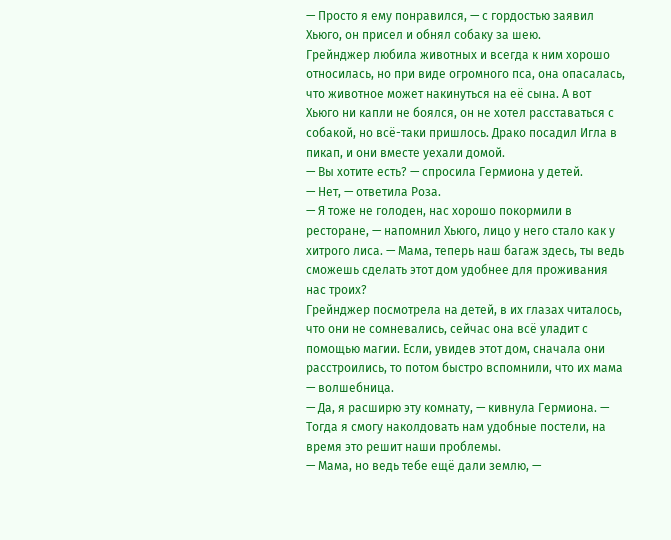— Просто я ему понравился, — с гордостью заявил Хьюго, он присел и обнял собаку за шею.
Грейнджер любила животных и всегда к ним хорошо относилась, но при виде огромного пса, она опасалась, что животное может накинуться на её сына. А вот Хьюго ни капли не боялся, он не хотел расставаться с собакой, но всё-таки пришлось. Драко посадил Игла в пикап, и они вместе уехали домой.
— Вы хотите есть? — спросила Гермиона у детей.
— Нет, — ответила Роза.
— Я тоже не голоден, нас хорошо покормили в ресторане, — напомнил Хьюго, лицо у него стало как у хитрого лиса. — Мама, теперь наш багаж здесь, ты ведь сможешь сделать этот дом удобнее для проживания нас троих?
Грейнджер посмотрела на детей, в их глазах читалось, что они не сомневались, сейчас она всё уладит с помощью магии. Если, увидев этот дом, сначала они расстроились, то потом быстро вспомнили, что их мама — волшебница.
— Да, я расширю эту комнату, — кивнула Гермиона. — Тогда я смогу наколдовать нам удобные постели, на время это решит наши проблемы.
— Мама, но ведь тебе ещё дали землю, —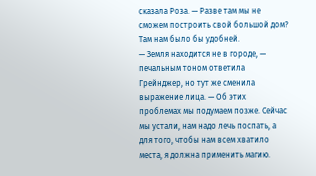сказала Роза. — Разве там мы не сможем построить свой большой дом? Там нам было бы удобней.
— Земля находится не в городе, — печальным тоном ответила Грейнджер, но тут же сменила выражение лица. — Об этих проблемах мы подумаем позже. Сейчас мы устали, нам надо лечь поспать, а для того, чтобы нам всем хватило места, я должна применить магию.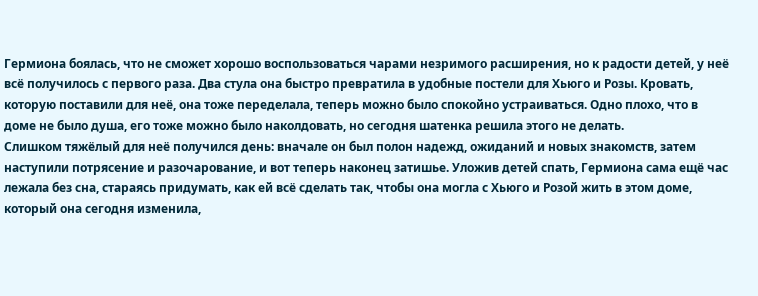Гермиона боялась, что не сможет хорошо воспользоваться чарами незримого расширения, но к радости детей, у неё всё получилось с первого раза. Два стула она быстро превратила в удобные постели для Хьюго и Розы. Кровать, которую поставили для неё, она тоже переделала, теперь можно было спокойно устраиваться. Одно плохо, что в доме не было душа, его тоже можно было наколдовать, но сегодня шатенка решила этого не делать.
Слишком тяжёлый для неё получился день: вначале он был полон надежд, ожиданий и новых знакомств, затем наступили потрясение и разочарование, и вот теперь наконец затишье. Уложив детей спать, Гермиона сама ещё час лежала без сна, стараясь придумать, как ей всё сделать так, чтобы она могла с Хьюго и Розой жить в этом доме, который она сегодня изменила,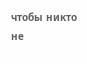чтобы никто не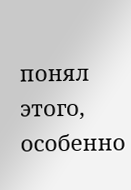понял этого, особенно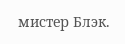мистер Блэк.